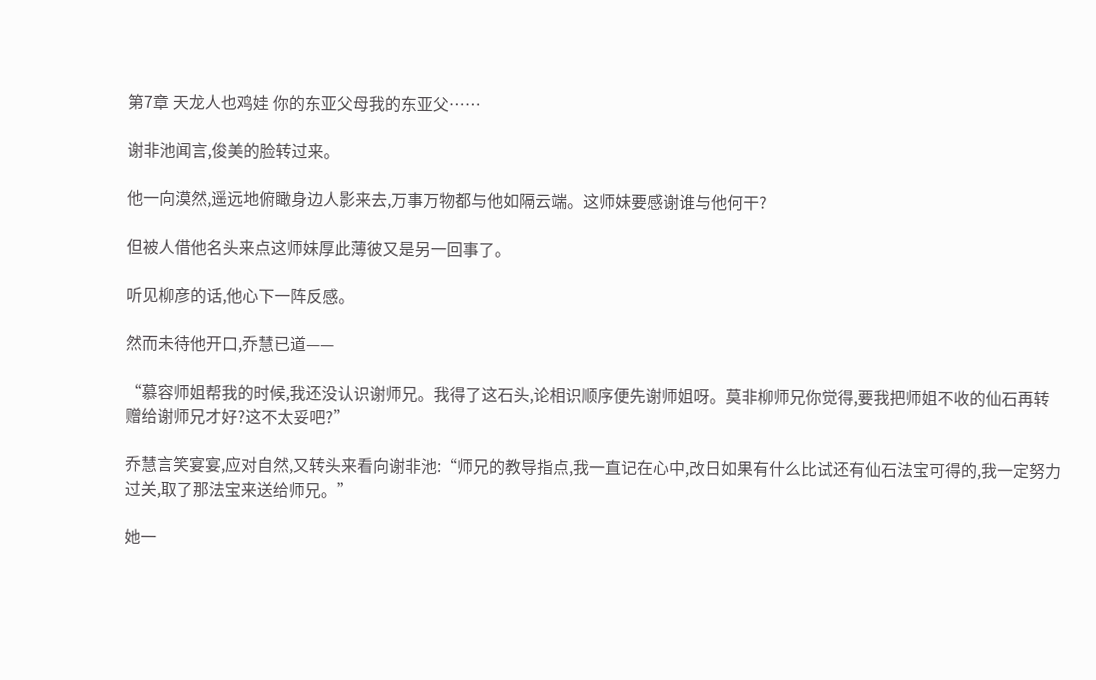第7章 天龙人也鸡娃 你的东亚父母我的东亚父……

谢非池闻言,俊美的脸转过来。

他一向漠然,遥远地俯瞰身边人影来去,万事万物都与他如隔云端。这师妹要感谢谁与他何干?

但被人借他名头来点这师妹厚此薄彼又是另一回事了。

听见柳彦的话,他心下一阵反感。

然而未待他开口,乔慧已道——

“慕容师姐帮我的时候,我还没认识谢师兄。我得了这石头,论相识顺序便先谢师姐呀。莫非柳师兄你觉得,要我把师姐不收的仙石再转赠给谢师兄才好?这不太妥吧?”

乔慧言笑宴宴,应对自然,又转头来看向谢非池:“师兄的教导指点,我一直记在心中,改日如果有什么比试还有仙石法宝可得的,我一定努力过关,取了那法宝来送给师兄。”

她一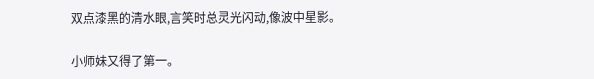双点漆黑的清水眼,言笑时总灵光闪动,像波中星影。

小师妹又得了第一。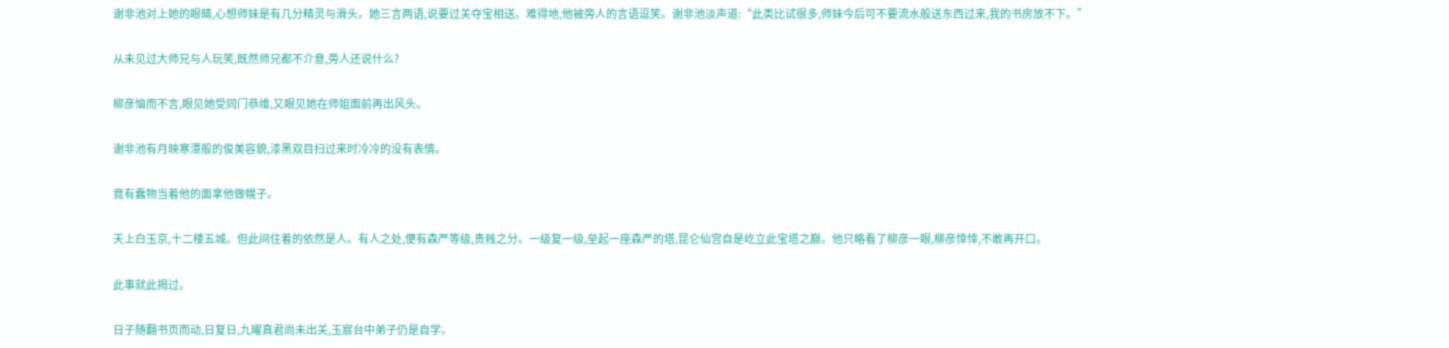谢非池对上她的眼睛,心想师妹是有几分精灵与滑头。她三言两语,说要过关夺宝相送。难得地,他被旁人的言语逗笑。谢非池淡声道:“此类比试很多,师妹今后可不要流水般送东西过来,我的书房放不下。”

从未见过大师兄与人玩笑,既然师兄都不介意,旁人还说什么?

柳彦恼而不言,眼见她受同门恭维,又眼见她在师姐面前再出风头。

谢非池有月映寒潭般的俊美容貌,漆黑双目扫过来时冷冷的没有表情。

竟有蠢物当着他的面拿他做幌子。

天上白玉京,十二楼五城。但此间住着的依然是人。有人之处,便有森严等级,贵贱之分。一级复一级,垒起一座森严的塔,昆仑仙宫自是屹立此宝塔之巅。他只略看了柳彦一眼,柳彦悻悻,不敢再开口。

此事就此揭过。

日子随翻书页而动,日复日,九曜真君尚未出关,玉宸台中弟子仍是自学。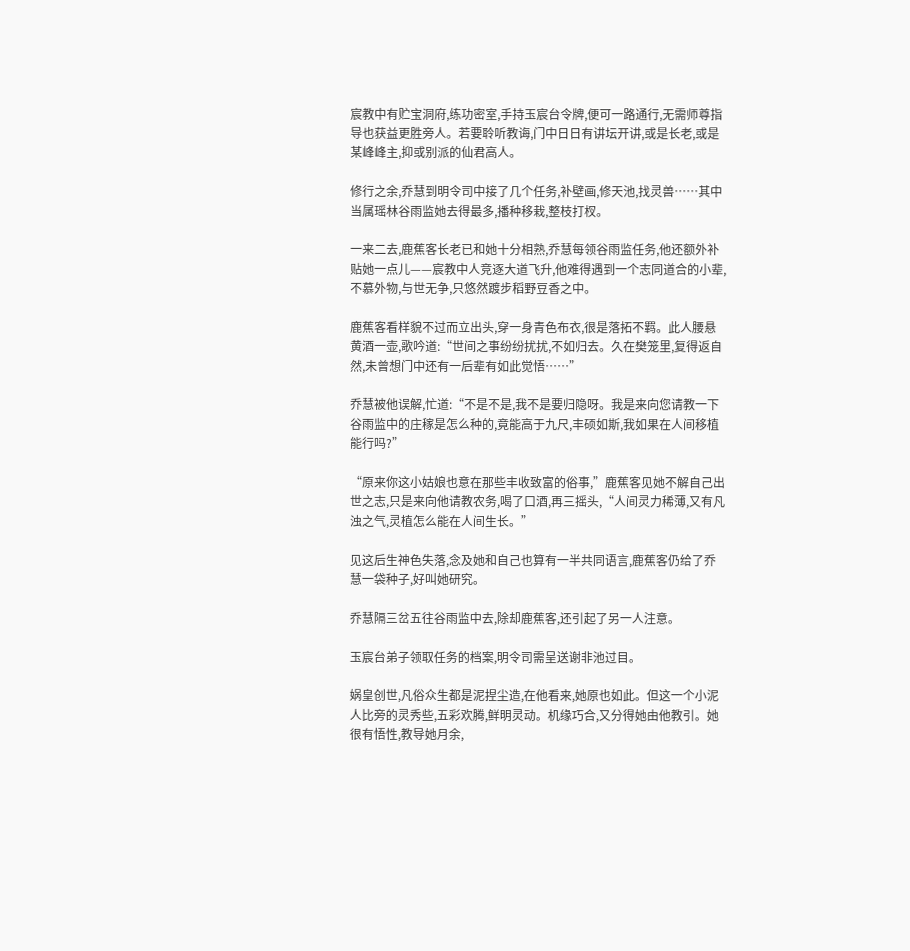宸教中有贮宝洞府,练功密室,手持玉宸台令牌,便可一路通行,无需师尊指导也获益更胜旁人。若要聆听教诲,门中日日有讲坛开讲,或是长老,或是某峰峰主,抑或别派的仙君高人。

修行之余,乔慧到明令司中接了几个任务,补壁画,修天池,找灵兽……其中当属瑶林谷雨监她去得最多,播种移栽,整枝打杈。

一来二去,鹿蕉客长老已和她十分相熟,乔慧每领谷雨监任务,他还额外补贴她一点儿——宸教中人竞逐大道飞升,他难得遇到一个志同道合的小辈,不慕外物,与世无争,只悠然踱步稻野豆香之中。

鹿蕉客看样貌不过而立出头,穿一身青色布衣,很是落拓不羁。此人腰悬黄酒一壶,歌吟道:“世间之事纷纷扰扰,不如归去。久在樊笼里,复得返自然,未曾想门中还有一后辈有如此觉悟……”

乔慧被他误解,忙道:“不是不是,我不是要归隐呀。我是来向您请教一下谷雨监中的庄稼是怎么种的,竟能高于九尺,丰硕如斯,我如果在人间移植能行吗?”

“原来你这小姑娘也意在那些丰收致富的俗事,”鹿蕉客见她不解自己出世之志,只是来向他请教农务,喝了口酒,再三摇头,“人间灵力稀薄,又有凡浊之气,灵植怎么能在人间生长。”

见这后生神色失落,念及她和自己也算有一半共同语言,鹿蕉客仍给了乔慧一袋种子,好叫她研究。

乔慧隔三岔五往谷雨监中去,除却鹿蕉客,还引起了另一人注意。

玉宸台弟子领取任务的档案,明令司需呈送谢非池过目。

娲皇创世,凡俗众生都是泥捏尘造,在他看来,她原也如此。但这一个小泥人比旁的灵秀些,五彩欢腾,鲜明灵动。机缘巧合,又分得她由他教引。她很有悟性,教导她月余,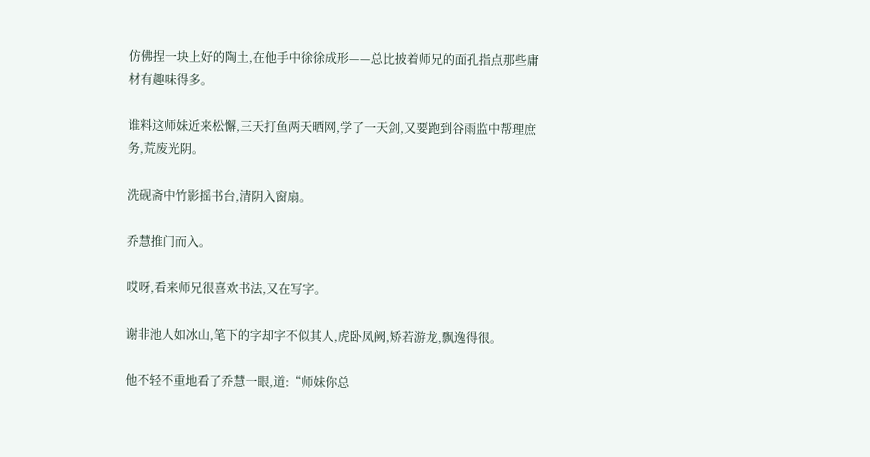仿佛捏一块上好的陶土,在他手中徐徐成形——总比披着师兄的面孔指点那些庸材有趣味得多。

谁料这师妹近来松懈,三天打鱼两天晒网,学了一天剑,又要跑到谷雨监中帮理庶务,荒废光阴。

洗砚斋中竹影摇书台,清阴入窗扇。

乔慧推门而入。

哎呀,看来师兄很喜欢书法,又在写字。

谢非池人如冰山,笔下的字却字不似其人,虎卧凤阙,矫若游龙,飘逸得很。

他不轻不重地看了乔慧一眼,道:“师妹你总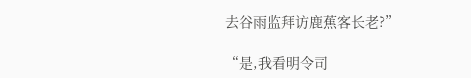去谷雨监拜访鹿蕉客长老?”

“是,我看明令司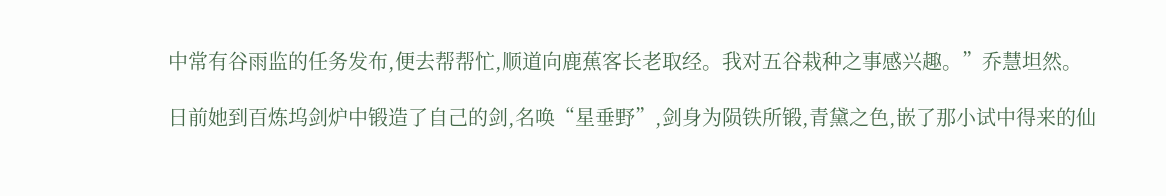中常有谷雨监的任务发布,便去帮帮忙,顺道向鹿蕉客长老取经。我对五谷栽种之事感兴趣。”乔慧坦然。

日前她到百炼坞剑炉中锻造了自己的剑,名唤“星垂野”,剑身为陨铁所锻,青黛之色,嵌了那小试中得来的仙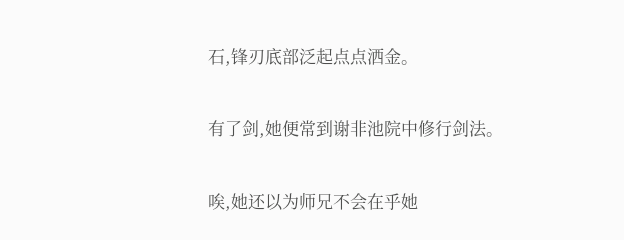石,锋刃底部泛起点点洒金。

有了剑,她便常到谢非池院中修行剑法。

唉,她还以为师兄不会在乎她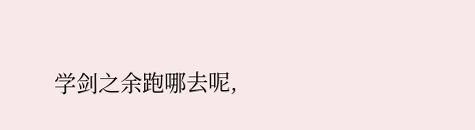学剑之余跑哪去呢,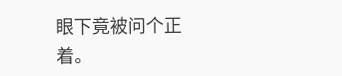眼下竟被问个正着。